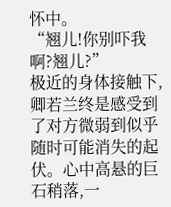怀中。
“翘儿!你别吓我啊?翘儿?”
极近的身体接触下,卿若兰终是感受到了对方微弱到似乎随时可能消失的起伏。心中高悬的巨石稍落,一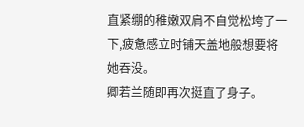直紧绷的稚嫩双肩不自觉松垮了一下,疲惫感立时铺天盖地般想要将她吞没。
卿若兰随即再次挺直了身子。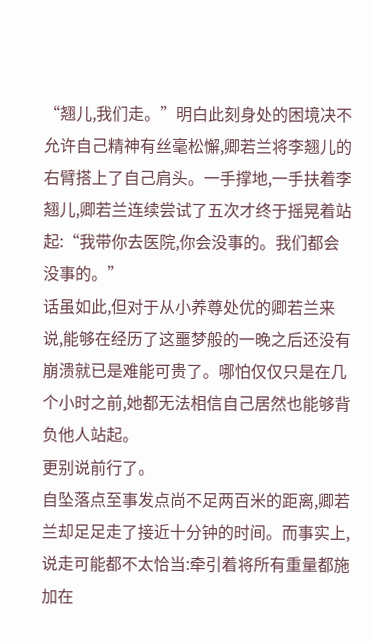“翘儿,我们走。”明白此刻身处的困境决不允许自己精神有丝毫松懈,卿若兰将李翘儿的右臂搭上了自己肩头。一手撑地,一手扶着李翘儿,卿若兰连续尝试了五次才终于摇晃着站起:“我带你去医院,你会没事的。我们都会没事的。”
话虽如此,但对于从小养尊处优的卿若兰来说,能够在经历了这噩梦般的一晚之后还没有崩溃就已是难能可贵了。哪怕仅仅只是在几个小时之前,她都无法相信自己居然也能够背负他人站起。
更别说前行了。
自坠落点至事发点尚不足两百米的距离,卿若兰却足足走了接近十分钟的时间。而事实上,说走可能都不太恰当:牵引着将所有重量都施加在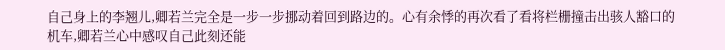自己身上的李翘儿,卿若兰完全是一步一步挪动着回到路边的。心有余悸的再次看了看将栏栅撞击出骇人豁口的机车,卿若兰心中感叹自己此刻还能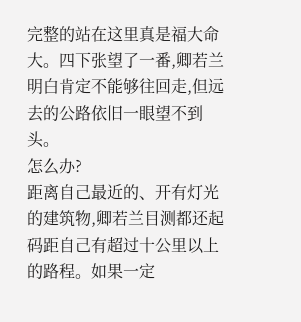完整的站在这里真是福大命大。四下张望了一番,卿若兰明白肯定不能够往回走,但远去的公路依旧一眼望不到头。
怎么办?
距离自己最近的、开有灯光的建筑物,卿若兰目测都还起码距自己有超过十公里以上的路程。如果一定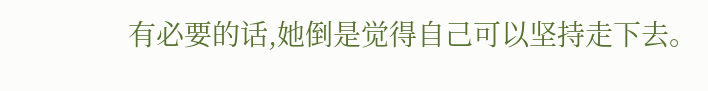有必要的话,她倒是觉得自己可以坚持走下去。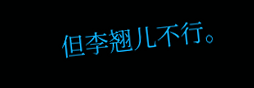但李翘儿不行。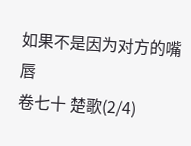如果不是因为对方的嘴唇
卷七十 楚歌(2/4)